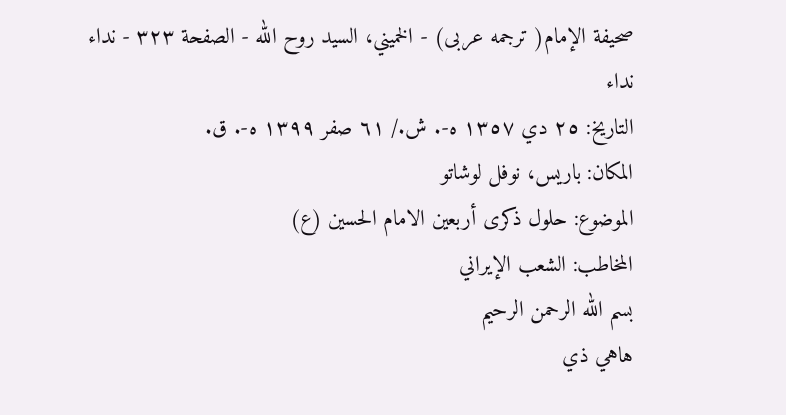صحيفة الإمام( ترجمه عربى) - الخميني، السيد روح الله - الصفحة ٣٢٣ - نداء
نداء
التاريخ: ٢٥ دي ١٣٥٧ ه-. ش./ ٦١ صفر ١٣٩٩ ه-. ق.
المكان: باريس، نوفل لوشاتو
الموضوع: حلول ذكرى أربعين الامام الحسين (ع)
المخاطب: الشعب الإيراني
بسم الله الرحمن الرحيم
هاهي ذي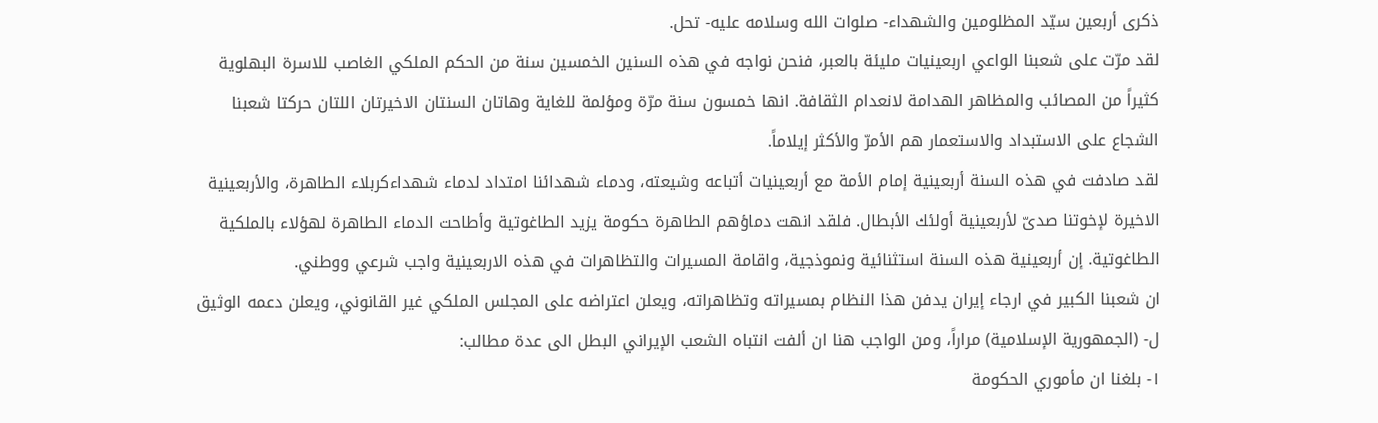ذكرى أربعين سيّد المظلومين والشهداء- صلوات الله وسلامه عليه- تحل.
لقد مرّت على شعبنا الواعي اربعينيات مليئة بالعبر، فنحن نواجه في هذه السنين الخمسين سنة من الحكم الملكي الغاصب للاسرة البهلوية كثيراً من المصائب والمظاهر الهدامة لانعدام الثقافة. انها خمسون سنة مرّة ومؤلمة للغاية وهاتان السنتان الاخيرتان اللتان حركتا شعبنا الشجاع على الاستبداد والاستعمار هم الأمرّ والأكثر إيلاماً.
لقد صادفت في هذه السنة أربعينية إمام الأمة مع أربعينيات أتباعه وشيعته، ودماء شهدائنا امتداد لدماء شهداءكربلاء الطاهرة، والأربعينية الاخيرة لإخوتنا صدىّ لأربعينية أولئك الأبطال. فلقد انهت دماؤهم الطاهرة حكومة يزيد الطاغوتية وأطاحت الدماء الطاهرة لهؤلاء بالملكية الطاغوتية. إن أربعينية هذه السنة استثنائية ونموذجية، واقامة المسيرات والتظاهرات في هذه الاربعينية واجب شرعي ووطني.
ان شعبنا الكبير في ارجاء إيران يدفن هذا النظام بمسيراته وتظاهراته، ويعلن اعتراضه على المجلس الملكي غير القانوني، ويعلن دعمه الوثيق ل- (الجمهورية الإسلامية) مراراً، ومن الواجب هنا ان ألفت انتباه الشعب الإيراني البطل الى عدة مطالب:
١- بلغنا ان مأموري الحكومة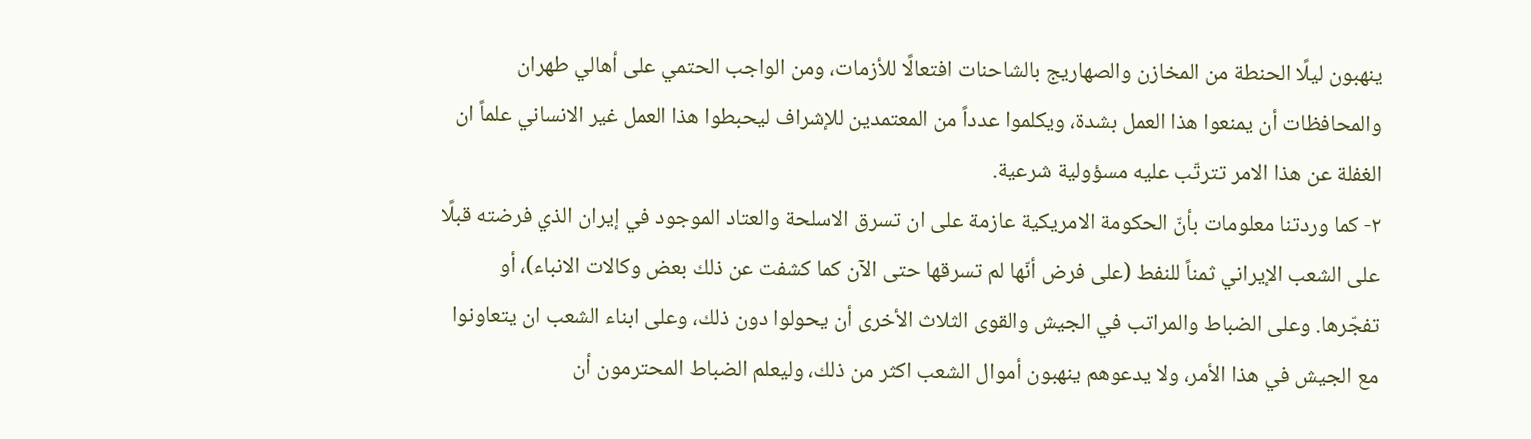ينهبون ليلًا الحنطة من المخازن والصهاريج بالشاحنات افتعالًا للأزمات، ومن الواجب الحتمي على أهالي طهران والمحافظات أن يمنعوا هذا العمل بشدة، ويكلموا عدداً من المعتمدين للإشراف ليحبطوا هذا العمل غير الانساني علماً ان الغفلة عن هذا الامر تترتّب عليه مسؤولية شرعية.
٢- كما وردتنا معلومات بأنّ الحكومة الامريكية عازمة على ان تسرق الاسلحة والعتاد الموجود في إيران الذي فرضته قبلًا على الشعب الإيراني ثمناً للنفط (على فرض أنّها لم تسرقها حتى الآن كما كشفت عن ذلك بعض وكالات الانباء)، أو تفجّرها. وعلى الضباط والمراتب في الجيش والقوى الثلاث الأخرى أن يحولوا دون ذلك، وعلى ابناء الشعب ان يتعاونوا مع الجيش في هذا الأمر، ولا يدعوهم ينهبون أموال الشعب اكثر من ذلك، وليعلم الضباط المحترمون أن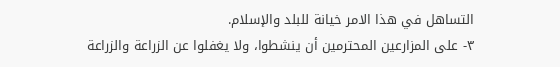التساهل في هذا الامر خيانة للبلد والإسلام.
٣- على المزارعين المحترمين أن ينشطوا، ولا يغفلوا عن الزراعة والزراعة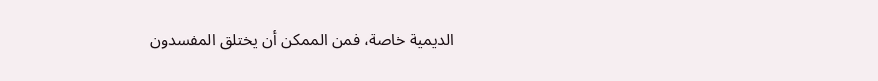الديمية خاصة، فمن الممكن أن يختلق المفسدون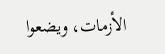الأزمات، ويضعوا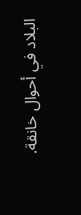البلاد في أحوال خانقة.